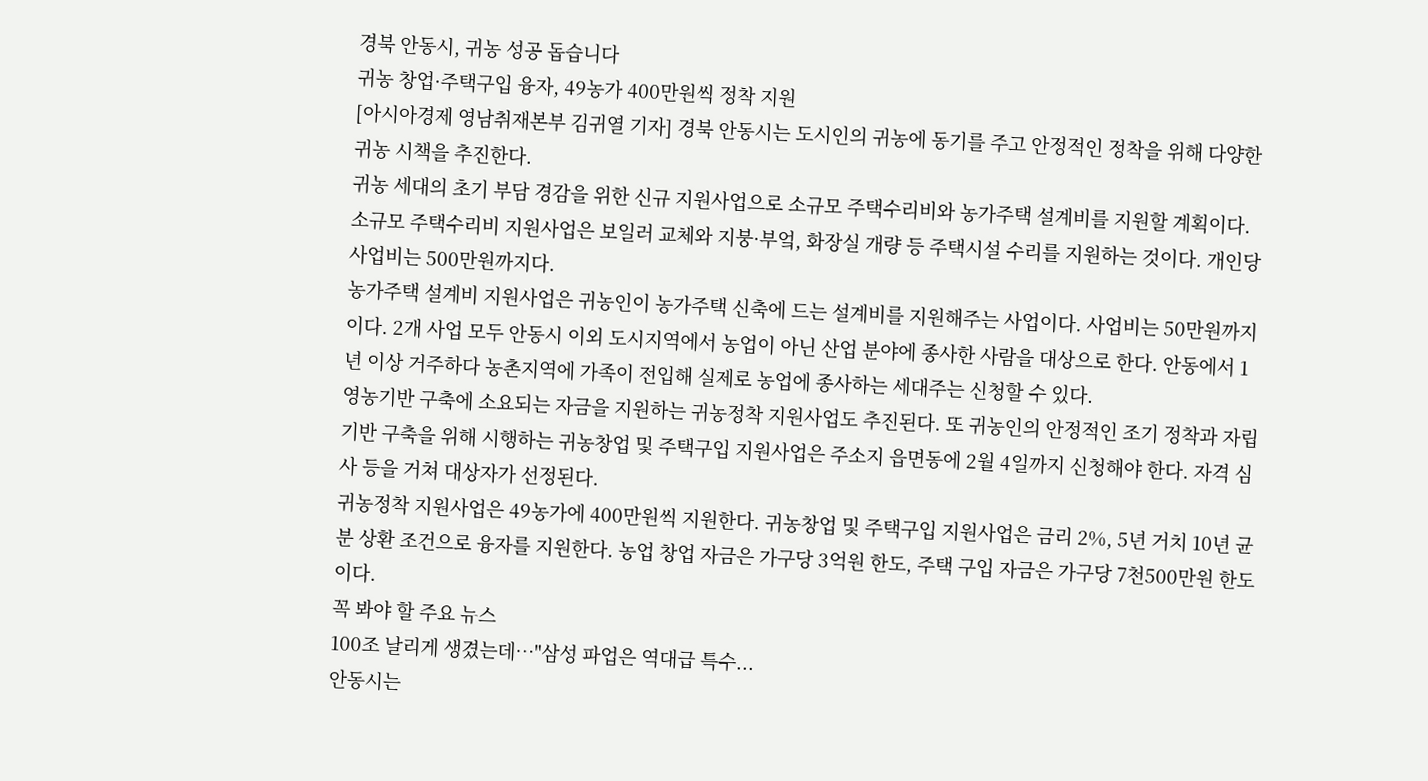경북 안동시, 귀농 성공 돕습니다
귀농 창업·주택구입 융자, 49농가 400만원씩 정착 지원
[아시아경제 영남취재본부 김귀열 기자] 경북 안동시는 도시인의 귀농에 동기를 주고 안정적인 정착을 위해 다양한 귀농 시책을 추진한다.
귀농 세대의 초기 부담 경감을 위한 신규 지원사업으로 소규모 주택수리비와 농가주택 설계비를 지원할 계획이다.
소규모 주택수리비 지원사업은 보일러 교체와 지붕·부엌, 화장실 개량 등 주택시설 수리를 지원하는 것이다. 개인당 사업비는 500만원까지다.
농가주택 설계비 지원사업은 귀농인이 농가주택 신축에 드는 설계비를 지원해주는 사업이다. 사업비는 50만원까지이다. 2개 사업 모두 안동시 이외 도시지역에서 농업이 아닌 산업 분야에 종사한 사람을 대상으로 한다. 안동에서 1년 이상 거주하다 농촌지역에 가족이 전입해 실제로 농업에 종사하는 세대주는 신청할 수 있다.
영농기반 구축에 소요되는 자금을 지원하는 귀농정착 지원사업도 추진된다. 또 귀농인의 안정적인 조기 정착과 자립기반 구축을 위해 시행하는 귀농창업 및 주택구입 지원사업은 주소지 읍면동에 2월 4일까지 신청해야 한다. 자격 심사 등을 거쳐 대상자가 선정된다.
귀농정착 지원사업은 49농가에 400만원씩 지원한다. 귀농창업 및 주택구입 지원사업은 금리 2%, 5년 거치 10년 균분 상환 조건으로 융자를 지원한다. 농업 창업 자금은 가구당 3억원 한도, 주택 구입 자금은 가구당 7천500만원 한도이다.
꼭 봐야 할 주요 뉴스
100조 날리게 생겼는데…"삼성 파업은 역대급 특수...
안동시는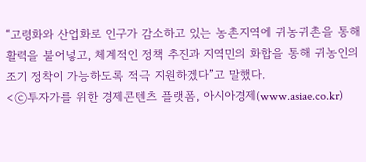“고령화와 산업화로 인구가 감소하고 있는 농촌지역에 귀농귀촌을 통해 활력을 불어넣고, 체계적인 정책 추진과 지역민의 화합을 통해 귀농인의 조기 정착이 가능하도록 적극 지원하겠다”고 말했다.
<ⓒ투자가를 위한 경제콘텐츠 플랫폼, 아시아경제(www.asiae.co.kr)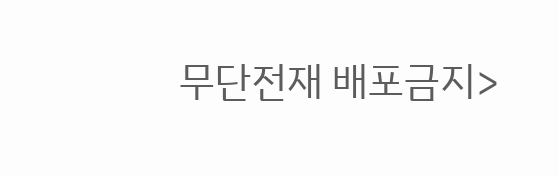무단전재 배포금지>